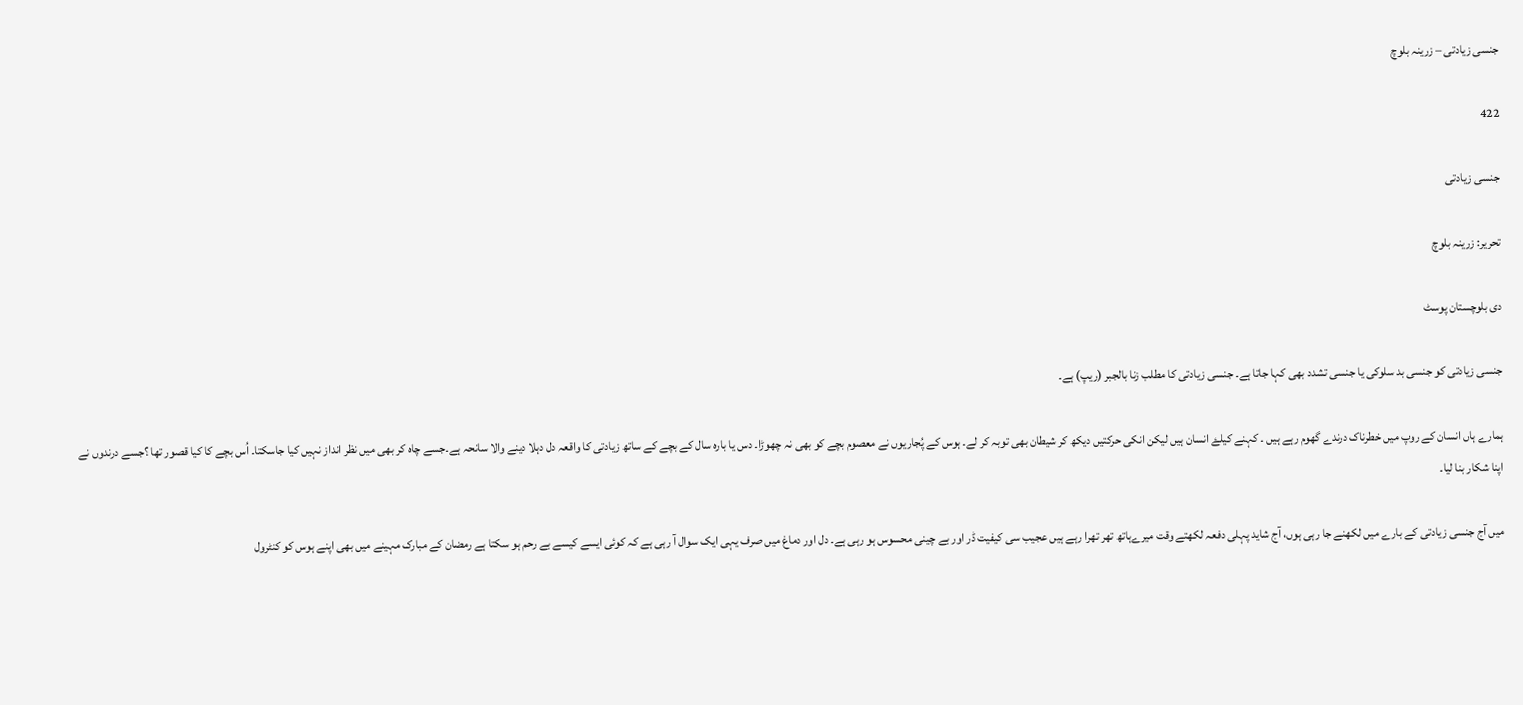جنسی زیادتی – زرینہ بلوچ

422

جنسی زیادتی

تحریر: زرینہ بلوچ

دی بلوچستان پوسٹ

جنسی زیادتی کو جنسی بد سلوکی یا جنسی تشدد بھی کہا جاتا ہے۔ جنسی زیادتی کا مطلب زنا بالجبر (ریپ) ہے۔

ہمارے ہاں انسان کے روپ میں خطرناک درندے گھوم رہے ہیں ۔ کہنے کیلۓ انسان ہیں لیکن انکی حرکتیں دیکھ کر شیطان بھی توبہ کر لے۔ ہوس کے پُجاریوں نے معصوم بچے کو بھی نہ چھوڑا۔ دس یا بارہ سال کے بچے کے ساتھ زیادتی کا واقعہ دل دہلا دینے والا سانحہ ہے۔جسے چاہ کر بھی میں نظر انداز نہیں کیا جاسکتا۔ اُس بچے کا کیا قصور تھا ؟جسے درندوں نے اپنا شکار بنا لیا۔

میں آج جنسی زیادتی کے بارے میں لکھنے جا رہی ہوں، آج شاید پہلی دفعہ لکھتے وقت میرےہاتھ تھر تھرا رہے ہیں عجیب سی کیفیت ڈر اور بے چینی محسوس ہو رہی ہے۔ دل اور دماغ میں صرف یہی ایک سوال آ رہی ہے کہ کوئی ایسے کیسے بے رحم ہو سکتا ہے رمضان کے مبارک مہینے میں بھی اپنے ہوس کو کنٹرول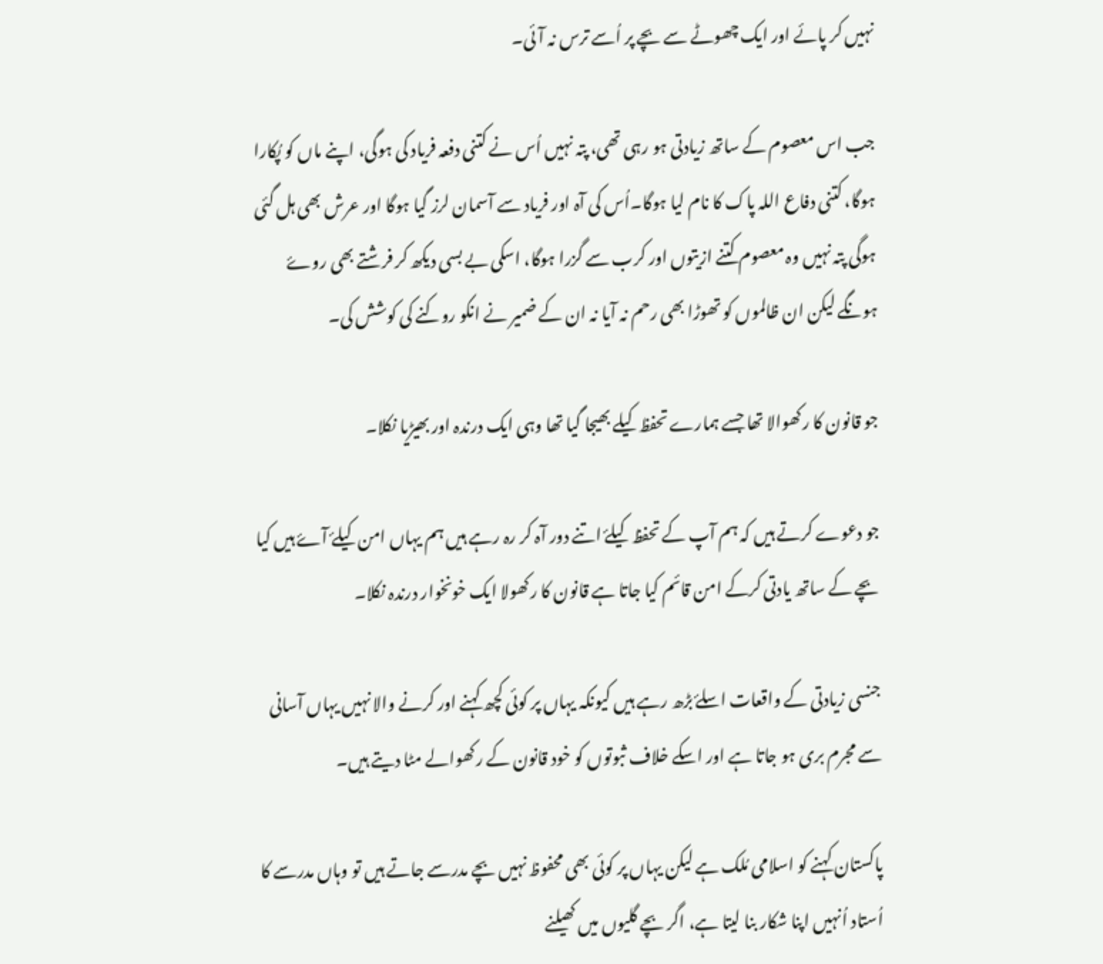نہیں کر پائے اور ایک چھوٹے سے بچے پر اُسے ترس نہ آئی۔

جب اس معصوم کے ساتھ زیادتی ہو رہی تھی، پتہ نہیں اُس نے کتنی دفعہ فریاد کی ہوگی، اپنے ماں کو پُکارا ہوگا، کتنی دفاع اللہ پاک کا نام لیا ہوگا۔اُس کی آہ اور فریاد سے آسمان لرز گیا ہوگا اور عرش بھی ہل گئی ہوگی پتہ نہیں وہ معصوم کتنے ازیتوں اور کرب سے گزرا ہوگا، اسکی بے بسی دیکھ کر فرشتے بھی روۓ ہونگے لیکن ان ظالموں کو تھوڑا بھی رحم نہ آیا نہ ان کے ضمیر نے انکو روکنے کی کوشش کی۔

جو قانون کا رکھوالا تھا جسے ہمارے تحفظ کیلے بھیجا گیا تھا وہی ایک درندہ اور بھیڑیا نکلا۔

جو دعوے کرتے ہیں کہ ہم آپ کے تحفظ کیلۓ اتنے دور آہ کر رہ رہے ہیں ہم یہاں امن کیلۓ آۓ ہیں کیا بچے کے ساتھ یادتی کرکے امن قائم کیا جاتا ہے قانون کا رکھولا ایک خونخوار درندہ نکلا۔

جنسی زیادتی کے واقعات اسلۓ بڑھ رہے ہیں کیونکہ یہاں پر کوئی کچھ کہنے اور کرنے والا نہیں یہاں آسانی سے مجرم بری ہو جاتا ہے اور اسکے خلاف ثبوتوں کو خود قانون کے رکھوالے مٹا دیتے ہیں۔

پاکستان کہنے کو اسلامی مُلک ہے لیکن یہاں پر کوئی بھی محفوظ نہیں بچے مدرسے جاتے ہیں تو وہاں مدرسے کا اُستاد اُنہیں اپنا شکار بنا لیتا ہے، اگر بچے گلیوں میں کھیلنے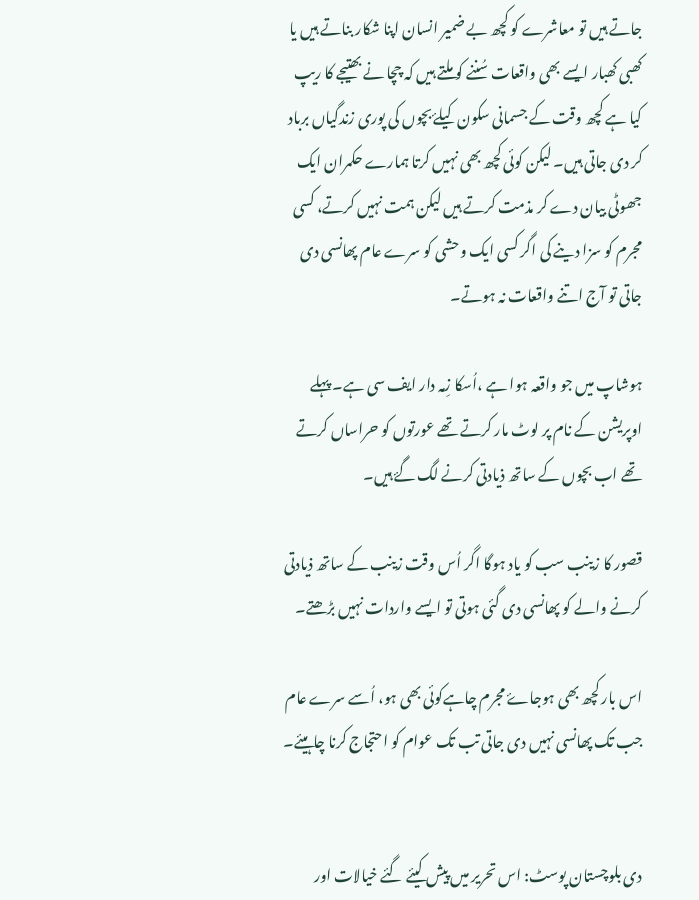جاتے ہیں تو معاشرے کو کچھ بے ضمیر انسان اپنا شکار بناتے ہیں یا کھبی کھبار ایسے بھی واقعات سُننے کو ملتے ہیں کہ چچا نے بھتیجے کا ریپ کیا ہے کچھ وقت کے جسمانی سکون کیلۓ بچوں کی پوری زندگیاں برباد کر دی جاتی ہیں۔ لیکن کوئی کچھ بھی نہیں کرتا ہمارے حکمران ایک جھوٹی بیان دے کر مذمت کرتے ہیں لیکن ہمت نہیں کرتے، کسی مجرم کو سزا دینے کی اگر کسی ایک وحشی کو سرے عام پھانسی دی جاتی تو آج اتنے واقعات نہ ہوتے۔

ہوشاپ میں جو واقعہ ہوا ہے ،اُسکا زِمہ دار ایف سی ہے۔ پہلے اوپریشن کے نام پر لوٹ مار کرتے تھے عورتوں کو حراساں کرتے تھے اب بچوں کے ساتھ ذیادتی کرنے لگ گۓ ہیں۔

قصور کا زینب سب کو یاد ہوگا اگر اُس وقت زینب کے ساتھ ذیادتی کرنے والے کو پھانسی دی گئی ہوتی تو ایسے واردات نہیں بڑھتے۔

اس بار کچھ بھی ہوجاۓ مجرم چاہےکوئی بھی ہو، اُسے سرے عام جب تک پھانسی نہیں دی جاتی تب تک عوام کو احتجاج کرنا چاہیئے۔


دی بلوچستان پوسٹ: اس تحریر میں پیش کیئے گئے خیالات اور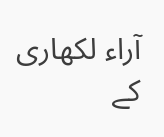آراء لکھاری کے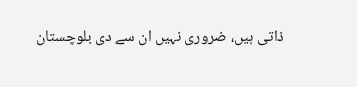ذاتی ہیں، ضروری نہیں ان سے دی بلوچستان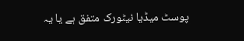پوسٹ میڈیا نیٹورک متفق ہے یا یہ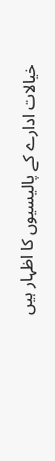خیالات ادارے کے پالیسیوں کا اظہار ہیں